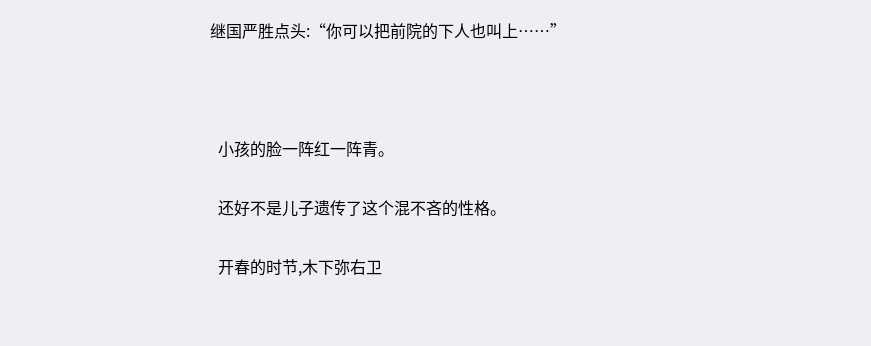继国严胜点头:“你可以把前院的下人也叫上……”



  小孩的脸一阵红一阵青。

  还好不是儿子遗传了这个混不吝的性格。

  开春的时节,木下弥右卫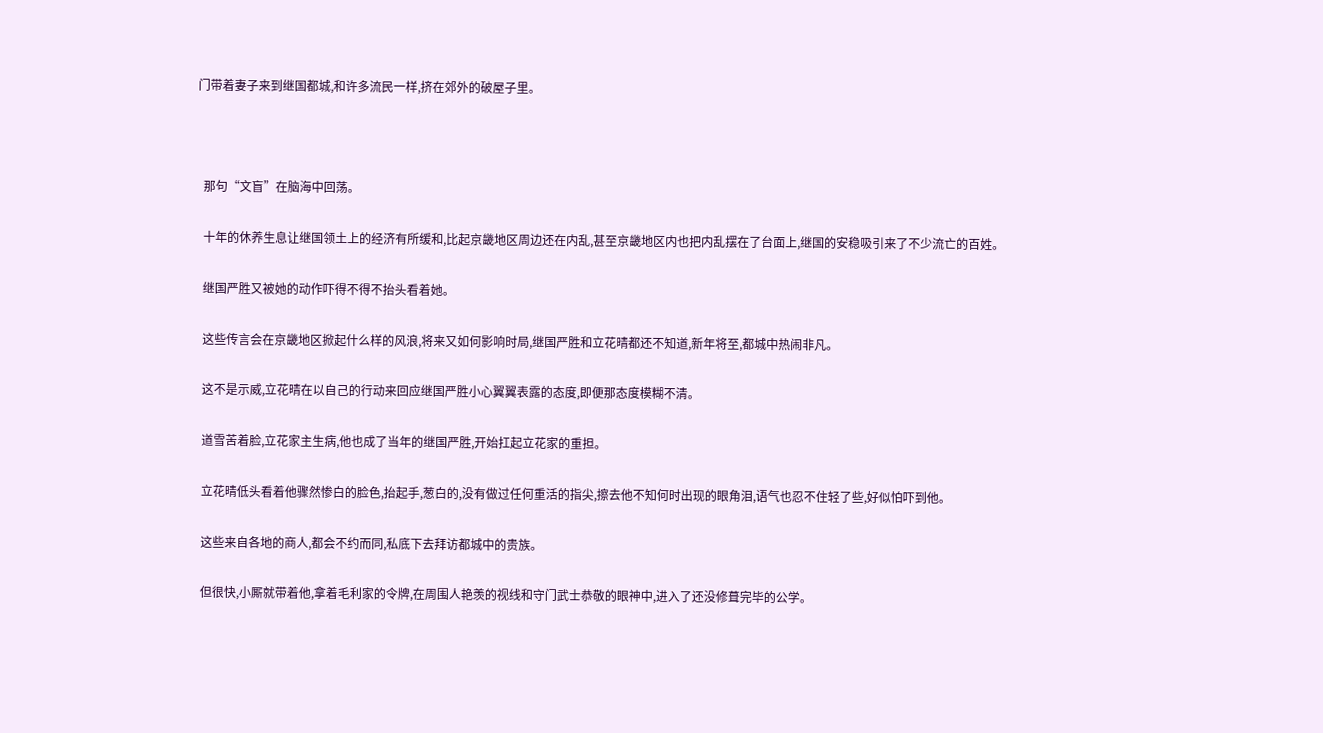门带着妻子来到继国都城,和许多流民一样,挤在郊外的破屋子里。



  那句“文盲”在脑海中回荡。

  十年的休养生息让继国领土上的经济有所缓和,比起京畿地区周边还在内乱,甚至京畿地区内也把内乱摆在了台面上,继国的安稳吸引来了不少流亡的百姓。

  继国严胜又被她的动作吓得不得不抬头看着她。

  这些传言会在京畿地区掀起什么样的风浪,将来又如何影响时局,继国严胜和立花晴都还不知道,新年将至,都城中热闹非凡。

  这不是示威,立花晴在以自己的行动来回应继国严胜小心翼翼表露的态度,即便那态度模糊不清。

  道雪苦着脸,立花家主生病,他也成了当年的继国严胜,开始扛起立花家的重担。

  立花晴低头看着他骤然惨白的脸色,抬起手,葱白的,没有做过任何重活的指尖,擦去他不知何时出现的眼角泪,语气也忍不住轻了些,好似怕吓到他。

  这些来自各地的商人,都会不约而同,私底下去拜访都城中的贵族。

  但很快,小厮就带着他,拿着毛利家的令牌,在周围人艳羡的视线和守门武士恭敬的眼神中,进入了还没修葺完毕的公学。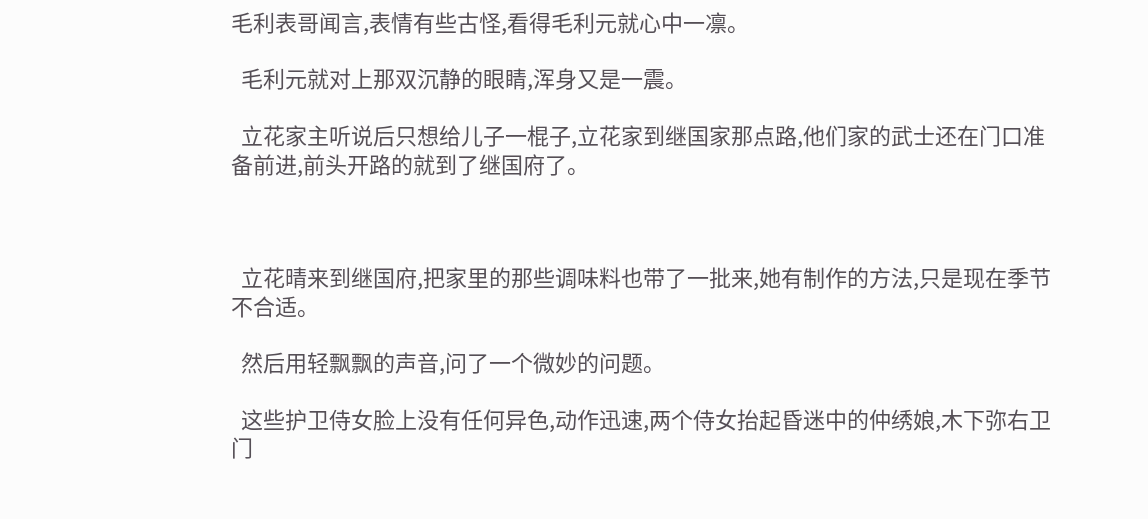毛利表哥闻言,表情有些古怪,看得毛利元就心中一凛。

  毛利元就对上那双沉静的眼睛,浑身又是一震。

  立花家主听说后只想给儿子一棍子,立花家到继国家那点路,他们家的武士还在门口准备前进,前头开路的就到了继国府了。



  立花晴来到继国府,把家里的那些调味料也带了一批来,她有制作的方法,只是现在季节不合适。

  然后用轻飘飘的声音,问了一个微妙的问题。

  这些护卫侍女脸上没有任何异色,动作迅速,两个侍女抬起昏迷中的仲绣娘,木下弥右卫门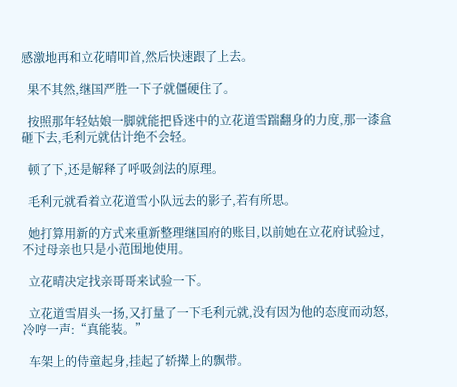感激地再和立花晴叩首,然后快速跟了上去。

  果不其然,继国严胜一下子就僵硬住了。

  按照那年轻姑娘一脚就能把昏迷中的立花道雪踹翻身的力度,那一漆盒砸下去,毛利元就估计绝不会轻。

  顿了下,还是解释了呼吸剑法的原理。

  毛利元就看着立花道雪小队远去的影子,若有所思。

  她打算用新的方式来重新整理继国府的账目,以前她在立花府试验过,不过母亲也只是小范围地使用。

  立花晴决定找亲哥哥来试验一下。

  立花道雪眉头一扬,又打量了一下毛利元就,没有因为他的态度而动怒,冷哼一声:“真能装。”

  车架上的侍童起身,挂起了轿撵上的飘带。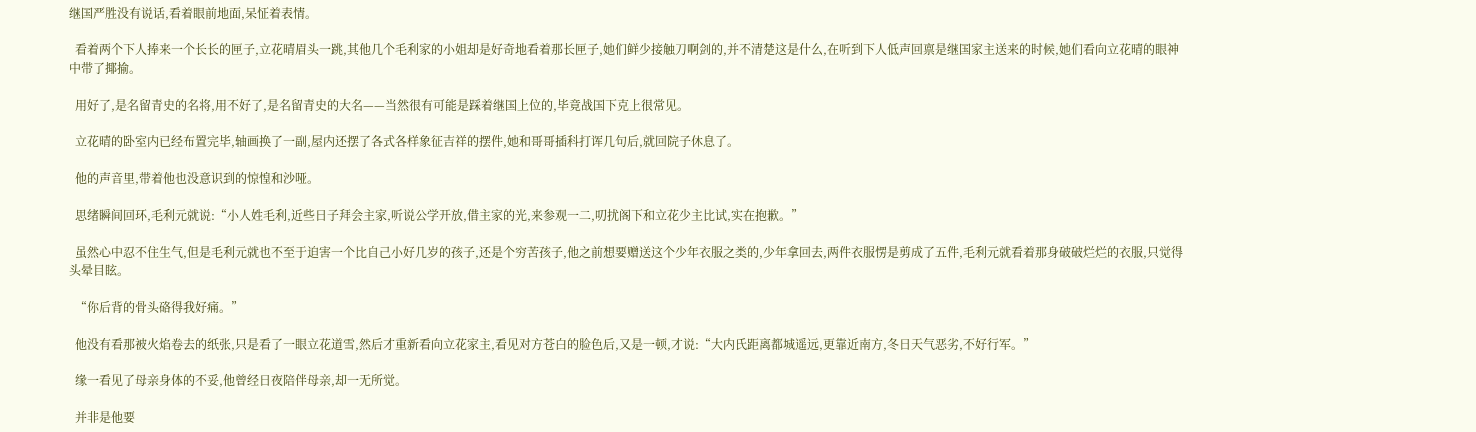继国严胜没有说话,看着眼前地面,呆怔着表情。

  看着两个下人捧来一个长长的匣子,立花晴眉头一跳,其他几个毛利家的小姐却是好奇地看着那长匣子,她们鲜少接触刀啊剑的,并不清楚这是什么,在听到下人低声回禀是继国家主送来的时候,她们看向立花晴的眼神中带了揶揄。

  用好了,是名留青史的名将,用不好了,是名留青史的大名——当然很有可能是踩着继国上位的,毕竟战国下克上很常见。

  立花晴的卧室内已经布置完毕,轴画换了一副,屋内还摆了各式各样象征吉祥的摆件,她和哥哥插科打诨几句后,就回院子休息了。

  他的声音里,带着他也没意识到的惊惶和沙哑。

  思绪瞬间回环,毛利元就说:“小人姓毛利,近些日子拜会主家,听说公学开放,借主家的光,来参观一二,叨扰阁下和立花少主比试,实在抱歉。”

  虽然心中忍不住生气,但是毛利元就也不至于迫害一个比自己小好几岁的孩子,还是个穷苦孩子,他之前想要赠送这个少年衣服之类的,少年拿回去,两件衣服愣是剪成了五件,毛利元就看着那身破破烂烂的衣服,只觉得头晕目眩。

  “你后背的骨头硌得我好痛。”

  他没有看那被火焰卷去的纸张,只是看了一眼立花道雪,然后才重新看向立花家主,看见对方苍白的脸色后,又是一顿,才说:“大内氏距离都城遥远,更靠近南方,冬日天气恶劣,不好行军。”

  缘一看见了母亲身体的不妥,他曾经日夜陪伴母亲,却一无所觉。

  并非是他要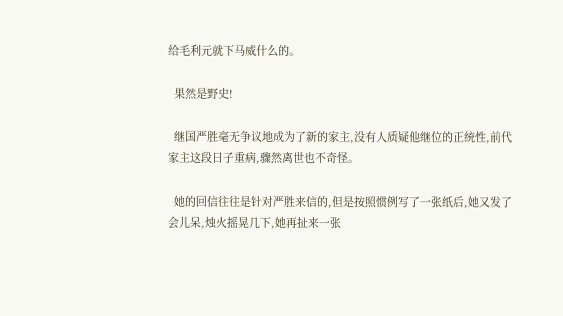给毛利元就下马威什么的。

  果然是野史!

  继国严胜毫无争议地成为了新的家主,没有人质疑他继位的正统性,前代家主这段日子重病,骤然离世也不奇怪。

  她的回信往往是针对严胜来信的,但是按照惯例写了一张纸后,她又发了会儿呆,烛火摇晃几下,她再扯来一张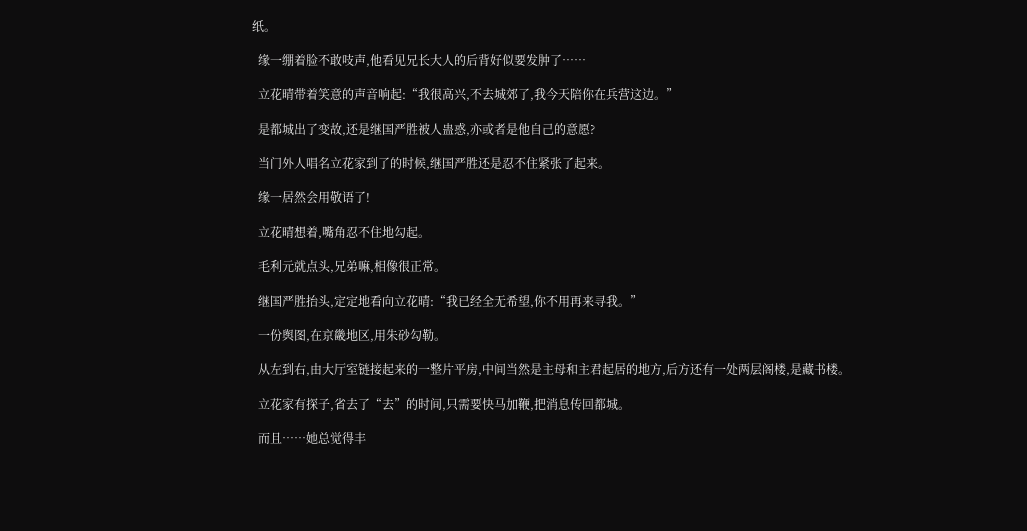纸。

  缘一绷着脸不敢吱声,他看见兄长大人的后背好似要发肿了……

  立花晴带着笑意的声音响起:“我很高兴,不去城郊了,我今天陪你在兵营这边。”

  是都城出了变故,还是继国严胜被人蛊惑,亦或者是他自己的意愿?

  当门外人唱名立花家到了的时候,继国严胜还是忍不住紧张了起来。

  缘一居然会用敬语了!

  立花晴想着,嘴角忍不住地勾起。

  毛利元就点头,兄弟嘛,相像很正常。

  继国严胜抬头,定定地看向立花晴:“我已经全无希望,你不用再来寻我。”

  一份舆图,在京畿地区,用朱砂勾勒。

  从左到右,由大厅室链接起来的一整片平房,中间当然是主母和主君起居的地方,后方还有一处两层阁楼,是藏书楼。

  立花家有探子,省去了“去”的时间,只需要快马加鞭,把消息传回都城。

  而且……她总觉得丰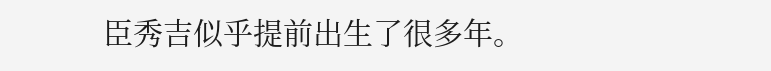臣秀吉似乎提前出生了很多年。